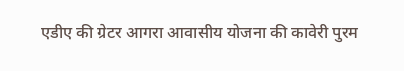एडीए की ग्रेटर आगरा आवासीय योजना की कावेरी पुरम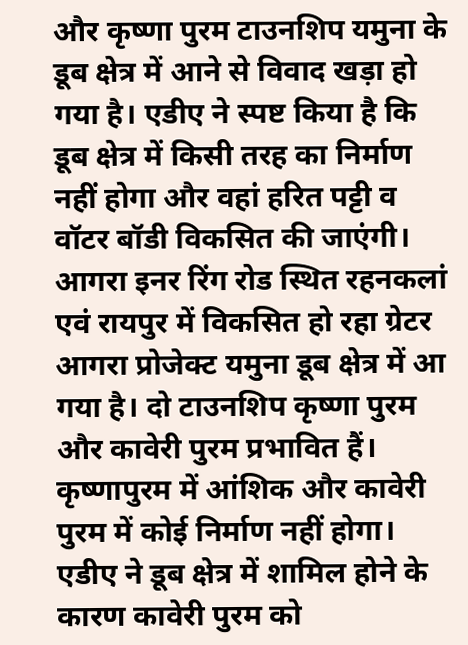और कृष्णा पुरम टाउनशिप यमुना के डूब क्षेत्र में आने से विवाद खड़ा हो गया है। एडीए ने स्पष्ट किया है कि डूब क्षेत्र में किसी तरह का निर्माण नहीं होगा और वहां हरित पट्टी व वॉटर बॉडी विकसित की जाएंगी।
आगरा इनर रिंग रोड स्थित रहनकलां एवं रायपुर में विकसित हो रहा ग्रेटर आगरा प्रोजेक्ट यमुना डूब क्षेत्र में आ गया है। दो टाउनशिप कृष्णा पुरम और कावेरी पुरम प्रभावित हैं। कृष्णापुरम में आंशिक और कावेरी पुरम में कोई निर्माण नहीं होगा। एडीए ने डूब क्षेत्र में शामिल होने के कारण कावेरी पुरम को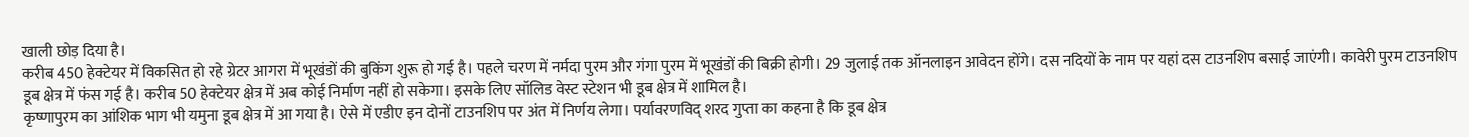खाली छोड़ दिया है।
करीब 450 हेक्टेयर में विकसित हो रहे ग्रेटर आगरा में भूखंडों की बुकिंग शुरू हो गई है। पहले चरण में नर्मदा पुरम और गंगा पुरम में भूखंडों की बिक्री होगी। 29 जुलाई तक ऑनलाइन आवेदन होंगे। दस नदियों के नाम पर यहां दस टाउनशिप बसाई जाएंगी। कावेरी पुरम टाउनशिप डूब क्षेत्र में फंस गई है। करीब 50 हेक्टेयर क्षेत्र में अब कोई निर्माण नहीं हो सकेगा। इसके लिए सॉलिड वेस्ट स्टेशन भी डूब क्षेत्र में शामिल है।
कृष्णापुरम का आंशिक भाग भी यमुना डूब क्षेत्र में आ गया है। ऐसे में एडीए इन दोनों टाउनशिप पर अंत में निर्णय लेगा। पर्यावरणविद् शरद गुप्ता का कहना है कि डूब क्षेत्र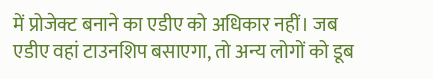में प्रोजेक्ट बनाने का एडीए को अधिकार नहीं। जब एडीए वहां टाउनशिप बसाएगा, तो अन्य लोगों को डूब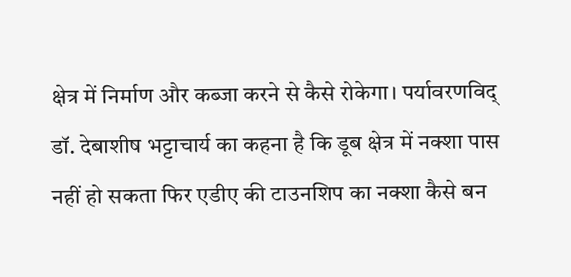क्षेत्र में निर्माण और कब्जा करने से कैसे रोकेगा। पर्यावरणविद् डॉ. देबाशीष भट्टाचार्य का कहना है कि डूब क्षेत्र में नक्शा पास नहीं हो सकता फिर एडीए की टाउनशिप का नक्शा कैसे बन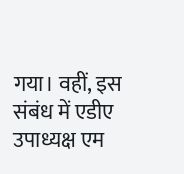गया। वहीं, इस संबंध में एडीए उपाध्यक्ष एम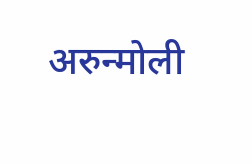अरुन्मोली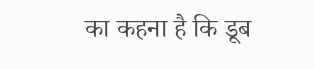का कहना है कि डूब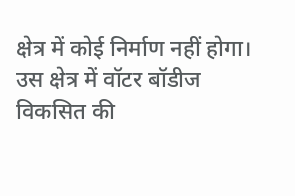क्षेत्र में कोई निर्माण नहीं होगा। उस क्षेत्र में वॉटर बॉडीज विकसित की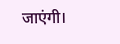जाएंगी।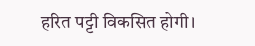हरित पट्टी विकसित होगी।